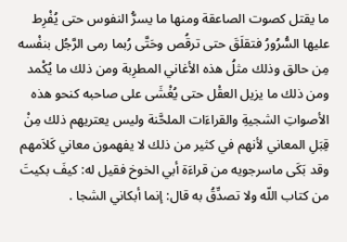ما يقتل كصوت الصاعقة ومنها ما يسرُّ النفوس حتى يُفْرِط عليها السُّرُورُ فتقلَقَ حتى ترقُص وحَتَّى رُبما رمى الرَّجُل بنفْسه مِن حالق وذلك مثلُ هذه الأغاني المطرِبة ومن ذلك ما يُكْمد ومن ذلك ما يزيل العقْل حتى يُغْشَى على صاحبه كنحو هذه الأصواتِ الشجيةِ والقراءَات الملحَّنة وليس يعتريهم ذلك مِنْ قِبَلِ المعاني لأنهم في كثير من ذلك لا يفهمون معاني كَلاَمهم وقد بَكَى ماسرجويه من قراءَة أبي الخوخ فقيل له: كيفَ بكيتَ من كتاب اللّه ولا تصدِّقُ به قال: إنما أبكاني الشجا .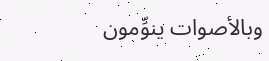وبالأصوات ينوِّمون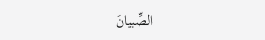الصِّبيانَ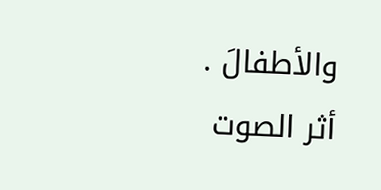والأطفالَ .
أثر الصوت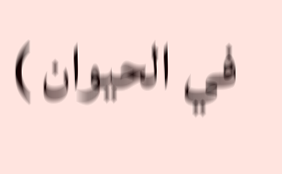في الحيوان )